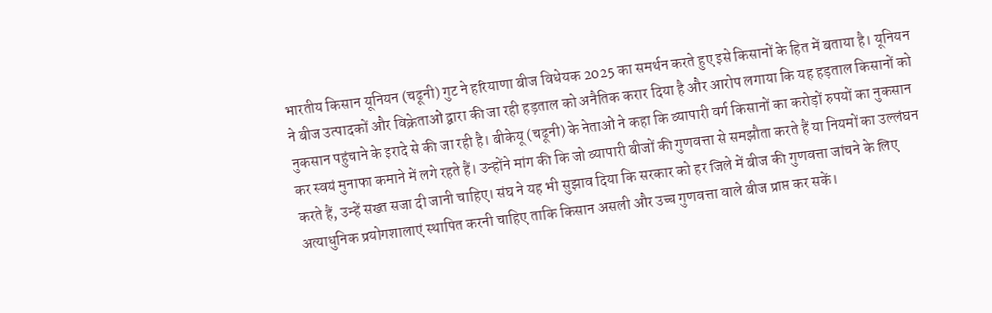भारतीय किसान यूनियन (चढूनी) गुट ने हरियाणा बीज विधेयक 2025 का समर्थन करते हुए इसे किसानों के हित में बताया है। यूनियन ने बीज उत्पादकों और विक्रेताओं द्वारा की जा रही हड़ताल को अनैतिक करार दिया है और आरोप लगाया कि यह हड़ताल किसानों को नुकसान पहुंचाने के इरादे से की जा रही है। बीकेयू (चढूनी) के नेताओं ने कहा कि व्यापारी वर्ग किसानों का करोड़ों रुपयों का नुकसान कर स्वयं मुनाफा कमाने में लगे रहते हैं। उन्होंने मांग की कि जो व्यापारी बीजों की गुणवत्ता से समझौता करते हैं या नियमों का उल्लंघन करते हैं, उन्हें सख्त सजा दी जानी चाहिए। संघ ने यह भी सुझाव दिया कि सरकार को हर जिले में बीज की गुणवत्ता जांचने के लिए अत्याधुनिक प्रयोगशालाएं स्थापित करनी चाहिए ताकि किसान असली और उच्च गुणवत्ता वाले बीज प्राप्त कर सकें।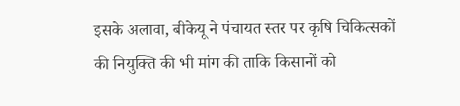इसके अलावा, बीकेयू ने पंचायत स्तर पर कृषि चिकित्सकों की नियुक्ति की भी मांग की ताकि किसानों को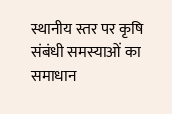स्थानीय स्तर पर कृषि संबंधी समस्याओं का समाधान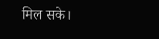मिल सके।